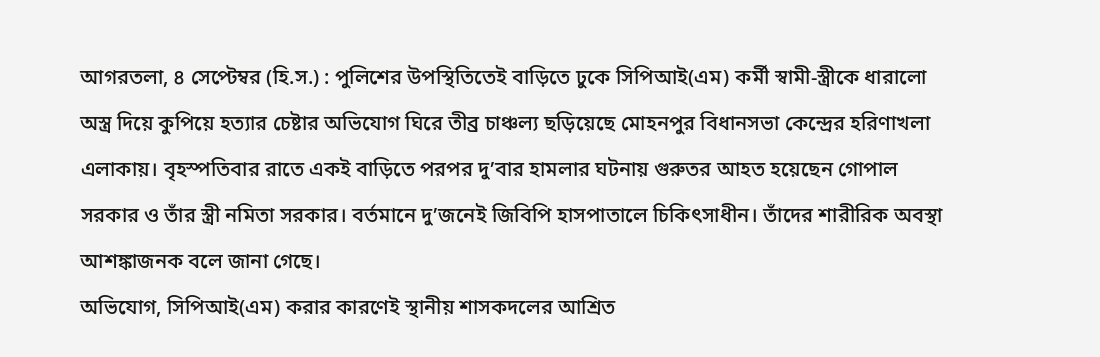আগরতলা, ৪ সেপ্টেম্বর (হি.স.) : পুলিশের উপস্থিতিতেই বাড়িতে ঢুকে সিপিআই(এম) কর্মী স্বামী-স্ত্রীকে ধারালো অস্ত্র দিয়ে কুপিয়ে হত্যার চেষ্টার অভিযোগ ঘিরে তীব্র চাঞ্চল্য ছড়িয়েছে মোহনপুর বিধানসভা কেন্দ্রের হরিণাখলা এলাকায়। বৃহস্পতিবার রাতে একই বাড়িতে পরপর দু’বার হামলার ঘটনায় গুরুতর আহত হয়েছেন গোপাল সরকার ও তাঁর স্ত্রী নমিতা সরকার। বর্তমানে দু’জনেই জিবিপি হাসপাতালে চিকিৎসাধীন। তাঁদের শারীরিক অবস্থা আশঙ্কাজনক বলে জানা গেছে।
অভিযোগ, সিপিআই(এম) করার কারণেই স্থানীয় শাসকদলের আশ্রিত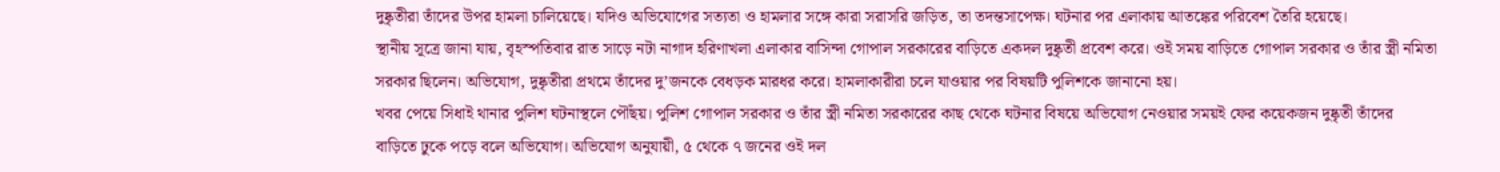দুষ্কৃতীরা তাঁদের উপর হামলা চালিয়েছে। যদিও অভিযোগের সত্যতা ও হামলার সঙ্গে কারা সরাসরি জড়িত, তা তদন্তসাপেক্ষ। ঘটনার পর এলাকায় আতঙ্কের পরিবেশ তৈরি হয়েছে।
স্থানীয় সূত্রে জানা যায়, বৃহস্পতিবার রাত সাড়ে নটা নাগাদ হরিণাখলা এলাকার বাসিন্দা গোপাল সরকারের বাড়িতে একদল দুষ্কৃতী প্রবেশ করে। ওই সময় বাড়িতে গোপাল সরকার ও তাঁর স্ত্রী নমিতা সরকার ছিলেন। অভিযোগ, দুষ্কৃতীরা প্রথমে তাঁদের দু’জনকে বেধড়ক মারধর করে। হামলাকারীরা চলে যাওয়ার পর বিষয়টি পুলিশকে জানানো হয়।
খবর পেয়ে সিধাই থানার পুলিশ ঘটনাস্থলে পৌঁছয়। পুলিশ গোপাল সরকার ও তাঁর স্ত্রী নমিতা সরকারের কাছ থেকে ঘটনার বিষয়ে অভিযোগ নেওয়ার সময়ই ফের কয়েকজন দুষ্কৃতী তাঁদের বাড়িতে ঢুকে পড়ে বলে অভিযোগ। অভিযোগ অনুযায়ী, ৫ থেকে ৭ জনের ওই দল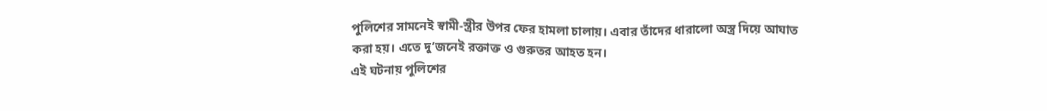পুলিশের সামনেই স্বামী-স্ত্রীর উপর ফের হামলা চালায়। এবার তাঁদের ধারালো অস্ত্র দিয়ে আঘাত করা হয়। এতে দু’জনেই রক্তাক্ত ও গুরুতর আহত হন।
এই ঘটনায় পুলিশের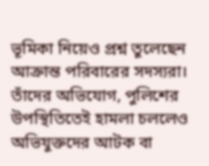ভূমিকা নিয়েও প্রশ্ন তুলেছেন আক্রান্ত পরিবারের সদস্যরা। তাঁদের অভিযোগ, পুলিশের উপস্থিতিতেই হামলা চললেও অভিযুক্তদের আটক বা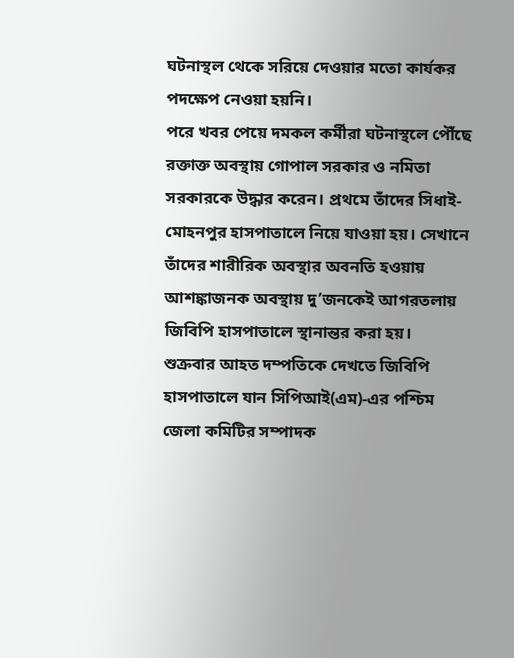ঘটনাস্থল থেকে সরিয়ে দেওয়ার মতো কার্যকর পদক্ষেপ নেওয়া হয়নি।
পরে খবর পেয়ে দমকল কর্মীরা ঘটনাস্থলে পৌঁছে রক্তাক্ত অবস্থায় গোপাল সরকার ও নমিতা সরকারকে উদ্ধার করেন। প্রথমে তাঁদের সিধাই-মোহনপুর হাসপাতালে নিয়ে যাওয়া হয়। সেখানে তাঁদের শারীরিক অবস্থার অবনতি হওয়ায় আশঙ্কাজনক অবস্থায় দু’জনকেই আগরতলায় জিবিপি হাসপাতালে স্থানান্তর করা হয়।
শুক্রবার আহত দম্পতিকে দেখতে জিবিপি হাসপাতালে যান সিপিআই(এম)-এর পশ্চিম জেলা কমিটির সম্পাদক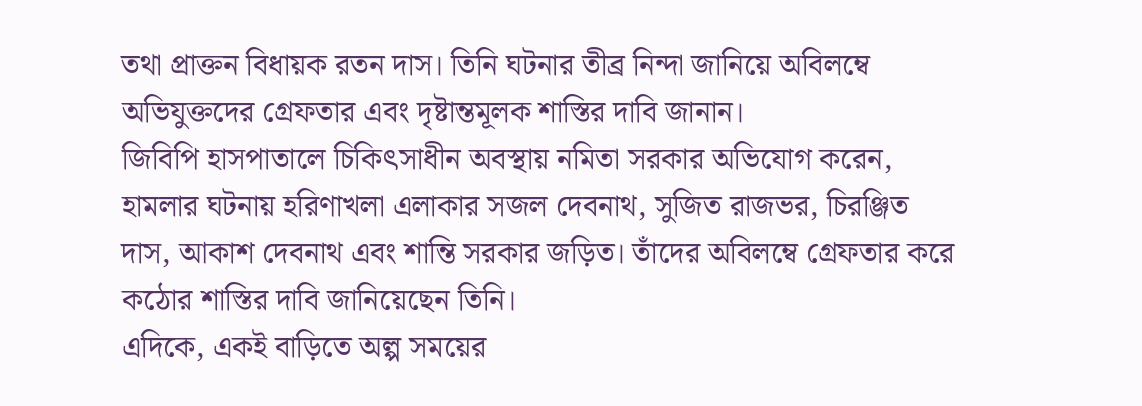তথা প্রাক্তন বিধায়ক রতন দাস। তিনি ঘটনার তীব্র নিন্দা জানিয়ে অবিলম্বে অভিযুক্তদের গ্রেফতার এবং দৃষ্টান্তমূলক শাস্তির দাবি জানান।
জিবিপি হাসপাতালে চিকিৎসাধীন অবস্থায় নমিতা সরকার অভিযোগ করেন, হামলার ঘটনায় হরিণাখলা এলাকার সজল দেবনাথ, সুজিত রাজভর, চিরঞ্জিত দাস, আকাশ দেবনাথ এবং শান্তি সরকার জড়িত। তাঁদের অবিলম্বে গ্রেফতার করে কঠোর শাস্তির দাবি জানিয়েছেন তিনি।
এদিকে, একই বাড়িতে অল্প সময়ের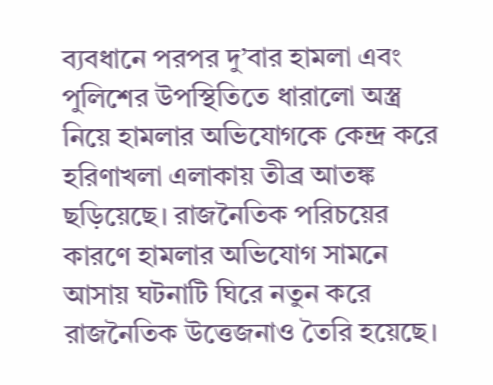ব্যবধানে পরপর দু’বার হামলা এবং পুলিশের উপস্থিতিতে ধারালো অস্ত্র নিয়ে হামলার অভিযোগকে কেন্দ্র করে হরিণাখলা এলাকায় তীব্র আতঙ্ক ছড়িয়েছে। রাজনৈতিক পরিচয়ের কারণে হামলার অভিযোগ সামনে আসায় ঘটনাটি ঘিরে নতুন করে রাজনৈতিক উত্তেজনাও তৈরি হয়েছে।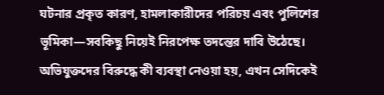ঘটনার প্রকৃত কারণ, হামলাকারীদের পরিচয় এবং পুলিশের ভূমিকা—সবকিছু নিয়েই নিরপেক্ষ তদন্তের দাবি উঠেছে। অভিযুক্তদের বিরুদ্ধে কী ব্যবস্থা নেওয়া হয়, এখন সেদিকেই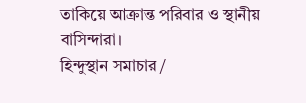তাকিয়ে আক্রান্ত পরিবার ও স্থানীয় বাসিন্দারা।
হিন্দুস্থান সমাচার /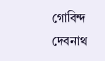গোবিন্দ দেবনাথ